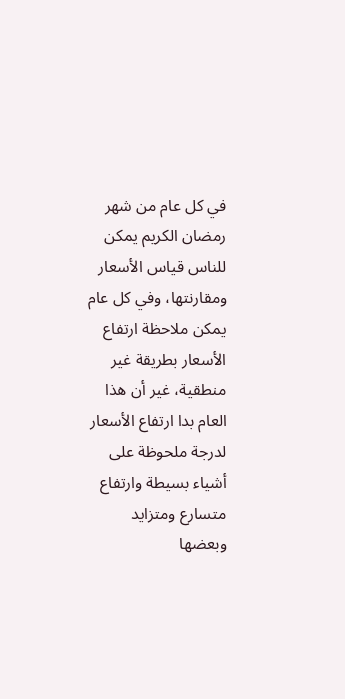في كل عام من شهر رمضان الكريم يمكن للناس قياس الأسعار ومقارنتها، وفي كل عام يمكن ملاحظة ارتفاع الأسعار بطريقة غير منطقية، غير أن هذا العام بدا ارتفاع الأسعار لدرجة ملحوظة على أشياء بسيطة وارتفاع متسارع ومتزايد وبعضها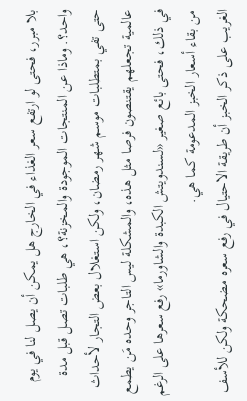بلا مبرر، فحتى لو ارتفع سعر الغذاء في الخارج هل يمكن أن يصل لنا في يوم واحد؟. وماذا عن المنتجات الموجودة والمخزنة؟، هي طلبات تصل قبل مدة حتى تفي بمتطلبات موسم شهر رمضان، ولكن استغلال بعض التجار لأحداث عالمية تجعلهم يقتنصون فرصا مثل هذه، والمشكلة ليس التاجر وحده مَن يطمع في ذلك، فحتى بائع صغير «لسندويتش الكبدة والشاورما» رفع سعرها على الرغم من بقاء أسعار الخبز المدعومة كما هي.
الغريب على ذكر الخبز أن طريقة الاحتيال في رفع سعره مضحكة ولكن للأسف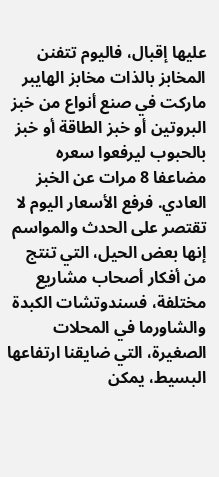عليها إقبال، فاليوم تتفنن المخابز بالذات مخابز الهايبر ماركت في صنع أنواع من خبز البروتين أو خبز الطاقة أو خبز بالحبوب ليرفعوا سعره مضاعفا 8 مرات عن الخبز العادي. فرفع الأسعار اليوم لا تقتصر على الحدث والمواسم إنها بعض الحيل، التي تنتج من أفكار أصحاب مشاريع مختلفة، فسندوتشات الكبدة والشاورما في المحلات الصغيرة، التي ضايقنا ارتفاعها البسيط، يمكن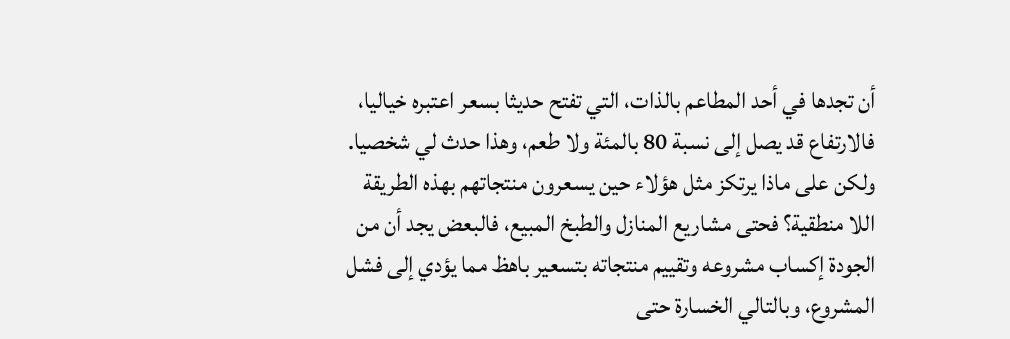أن تجدها في أحد المطاعم بالذات، التي تفتح حديثا بسعر اعتبره خياليا، فالارتفاع قد يصل إلى نسبة 80 بالمئة ولا طعم، وهذا حدث لي شخصيا. ولكن على ماذا يرتكز مثل هؤلاء حين يسعرون منتجاتهم بهذه الطريقة اللا منطقية؟ فحتى مشاريع المنازل والطبخ المبيع، فالبعض يجد أن من الجودة إكساب مشروعه وتقييم منتجاته بتسعير باهظ مما يؤدي إلى فشل المشروع، وبالتالي الخسارة حتى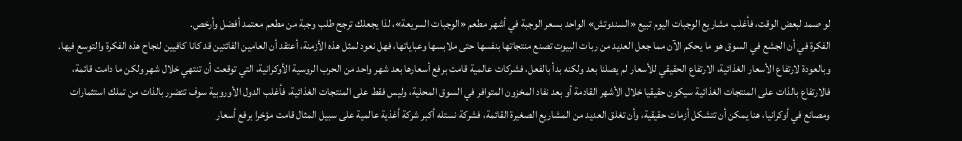لو صمد لبعض الوقت، فأغلب مشاريع الوجبات اليوم تبيع «السندوتش» الواحد بسعر الوجبة في أشهر مطعم «الوجبات السريعة»، لذا يجعلك ترجح طلب وجبة من مطعم معتمد أفضل وأرخص.
الفكرة في أن الجشع في السوق هو ما يحكم الآن مما جعل العديد من ربات البيوت تصنع منتجاتها بنفسها حتى ملابسها وعباياتها، فهل نعود لمثل هذه الأزمنة، أعتقد أن العامين الفائتين قد كانا كافيين لنجاح هذه الفكرة والتوسع فيها.
وبالعودة لارتفاع الأسعار الغذائية، الارتفاع الحقيقي للأسعار لم يصلنا بعد ولكنه بدأ بالفعل، فشركات عالمية قامت برفع أسعارها بعد شهر واحد من الحرب الروسية الأوكرانية، التي توقعت أن تنتهي خلال شهر ولكن ما دامت قائمة، فالارتفاع بالذات على المنتجات الغذائية سيكون حقيقيا خلال الأشهر القادمة أو بعد نفاد المخزون المتوافر في السوق المحلية، وليس فقط على المنتجات الغذائية، فأغلب الدول الأوروبية سوف تتضرر بالذات من تملك استثمارات ومصانع في أوكرانيا، هنا يمكن أن تتشكل أزمات حقيقية، وأن تغلق العديد من المشاريع الصغيرة القائمة، فشركة نستله أكبر شركة أغذية عالمية على سبيل المثال قامت مؤخرا برفع أسعار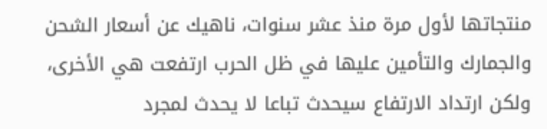منتجاتها لأول مرة منذ عشر سنوات، ناهيك عن أسعار الشحن والجمارك والتأمين عليها في ظل الحرب ارتفعت هي الأخرى، ولكن ارتداد الارتفاع سيحدث تباعا لا يحدث لمجرد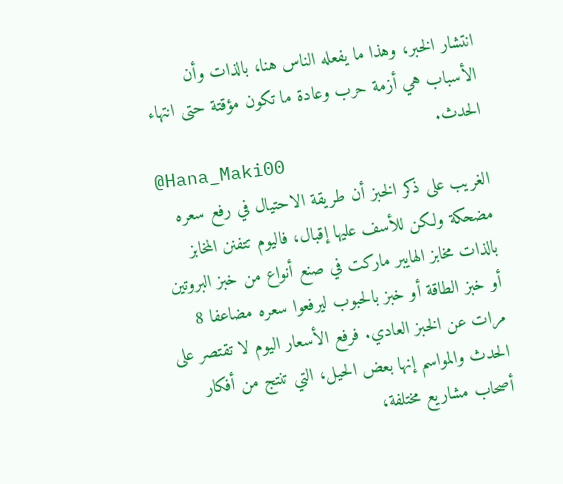انتشار الخبر، وهذا ما يفعله الناس هنا، بالذات وأن الأسباب هي أزمة حرب وعادة ما تكون مؤقتة حتى انتهاء الحدث.
@Hana_Maki00
الغريب على ذكر الخبز أن طريقة الاحتيال في رفع سعره مضحكة ولكن للأسف عليها إقبال، فاليوم تتفنن المخابز بالذات مخابز الهايبر ماركت في صنع أنواع من خبز البروتين أو خبز الطاقة أو خبز بالحبوب ليرفعوا سعره مضاعفا 8 مرات عن الخبز العادي. فرفع الأسعار اليوم لا تقتصر على الحدث والمواسم إنها بعض الحيل، التي تنتج من أفكار أصحاب مشاريع مختلفة،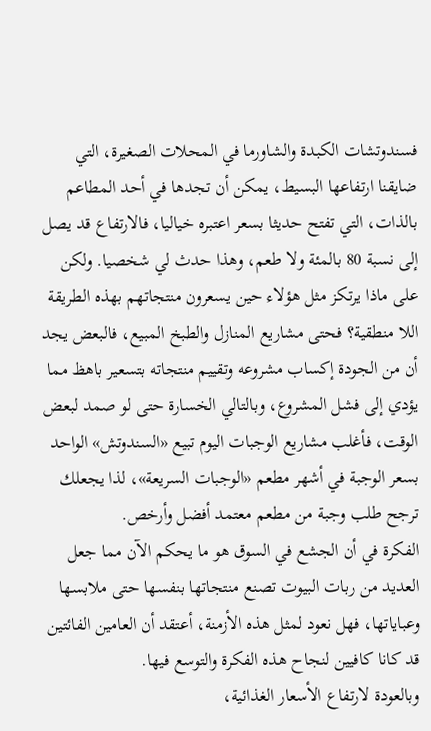فسندوتشات الكبدة والشاورما في المحلات الصغيرة، التي ضايقنا ارتفاعها البسيط، يمكن أن تجدها في أحد المطاعم بالذات، التي تفتح حديثا بسعر اعتبره خياليا، فالارتفاع قد يصل إلى نسبة 80 بالمئة ولا طعم، وهذا حدث لي شخصيا. ولكن على ماذا يرتكز مثل هؤلاء حين يسعرون منتجاتهم بهذه الطريقة اللا منطقية؟ فحتى مشاريع المنازل والطبخ المبيع، فالبعض يجد أن من الجودة إكساب مشروعه وتقييم منتجاته بتسعير باهظ مما يؤدي إلى فشل المشروع، وبالتالي الخسارة حتى لو صمد لبعض الوقت، فأغلب مشاريع الوجبات اليوم تبيع «السندوتش» الواحد بسعر الوجبة في أشهر مطعم «الوجبات السريعة»، لذا يجعلك ترجح طلب وجبة من مطعم معتمد أفضل وأرخص.
الفكرة في أن الجشع في السوق هو ما يحكم الآن مما جعل العديد من ربات البيوت تصنع منتجاتها بنفسها حتى ملابسها وعباياتها، فهل نعود لمثل هذه الأزمنة، أعتقد أن العامين الفائتين قد كانا كافيين لنجاح هذه الفكرة والتوسع فيها.
وبالعودة لارتفاع الأسعار الغذائية،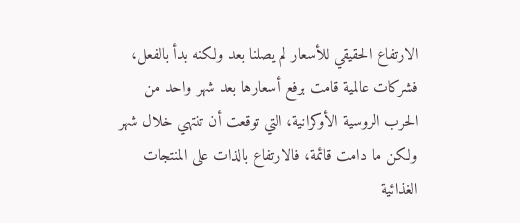الارتفاع الحقيقي للأسعار لم يصلنا بعد ولكنه بدأ بالفعل، فشركات عالمية قامت برفع أسعارها بعد شهر واحد من الحرب الروسية الأوكرانية، التي توقعت أن تنتهي خلال شهر ولكن ما دامت قائمة، فالارتفاع بالذات على المنتجات الغذائية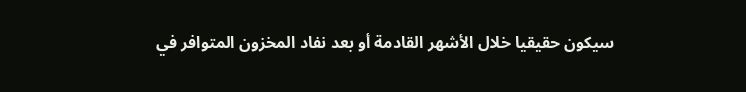سيكون حقيقيا خلال الأشهر القادمة أو بعد نفاد المخزون المتوافر في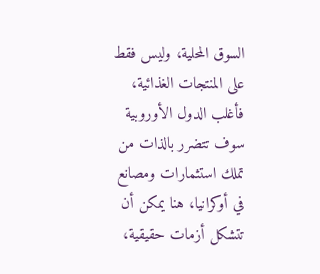السوق المحلية، وليس فقط على المنتجات الغذائية، فأغلب الدول الأوروبية سوف تتضرر بالذات من تملك استثمارات ومصانع في أوكرانيا، هنا يمكن أن تتشكل أزمات حقيقية،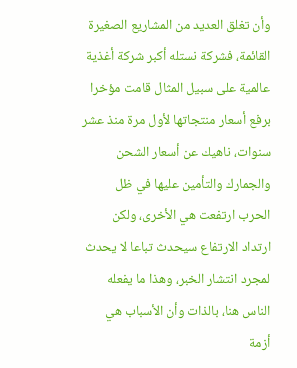وأن تغلق العديد من المشاريع الصغيرة القائمة، فشركة نستله أكبر شركة أغذية عالمية على سبيل المثال قامت مؤخرا برفع أسعار منتجاتها لأول مرة منذ عشر سنوات، ناهيك عن أسعار الشحن والجمارك والتأمين عليها في ظل الحرب ارتفعت هي الأخرى، ولكن ارتداد الارتفاع سيحدث تباعا لا يحدث لمجرد انتشار الخبر، وهذا ما يفعله الناس هنا، بالذات وأن الأسباب هي أزمة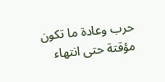حرب وعادة ما تكون مؤقتة حتى انتهاء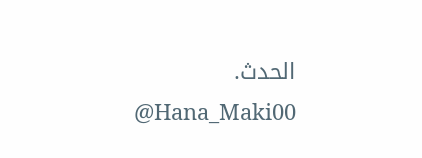الحدث.
@Hana_Maki00